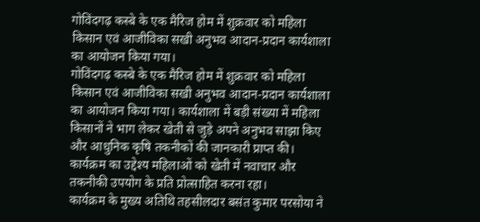गोविंदगढ़ कस्बे के एक मैरिज होम में शुक्रवार को महिला किसान एवं आजीविका सखी अनुभव आदान-प्रदान कार्यशाला का आयोजन किया गया।
गोविंदगढ़ कस्बे के एक मैरिज होम में शुक्रवार को महिला किसान एवं आजीविका सखी अनुभव आदान-प्रदान कार्यशाला का आयोजन किया गया। कार्यशाला में बड़ी संख्या में महिला किसानों ने भाग लेकर खेती से जुड़े अपने अनुभव साझा किए और आधुनिक कृषि तकनीकों की जानकारी प्राप्त की। कार्यक्रम का उद्देश्य महिलाओं को खेती में नवाचार और तकनीकी उपयोग के प्रति प्रोत्साहित करना रहा।
कार्यक्रम के मुख्य अतिथि तहसीलदार बसंत कुमार परसोया ने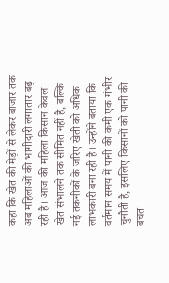कहा कि खेत की मेड़ों से लेकर बाजार तक अब महिलाओं की भागीदारी लगातार बढ़ रही है। आज की महिला किसान केवल खेत संभालने तक सीमित नहीं है, बल्कि नई तकनीकों के जरिए खेती को अधिक लाभकारी बना रही है। उन्होंने बताया कि वर्तमान समय में पानी की कमी एक गंभीर चुनौती है, इसलिए किसानों को पानी की बचत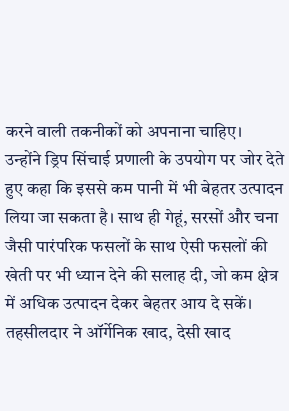करने वाली तकनीकों को अपनाना चाहिए।
उन्होंने ड्रिप सिंचाई प्रणाली के उपयोग पर जोर देते हुए कहा कि इससे कम पानी में भी बेहतर उत्पादन लिया जा सकता है। साथ ही गेहूं, सरसों और चना जैसी पारंपरिक फसलों के साथ ऐसी फसलों की खेती पर भी ध्यान देने की सलाह दी, जो कम क्षेत्र में अधिक उत्पादन देकर बेहतर आय दे सकें।
तहसीलदार ने ऑर्गेनिक खाद, देसी खाद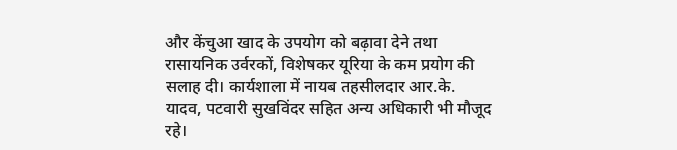और केंचुआ खाद के उपयोग को बढ़ावा देने तथा रासायनिक उर्वरकों, विशेषकर यूरिया के कम प्रयोग की सलाह दी। कार्यशाला में नायब तहसीलदार आर.के. यादव, पटवारी सुखविंदर सहित अन्य अधिकारी भी मौजूद रहे।